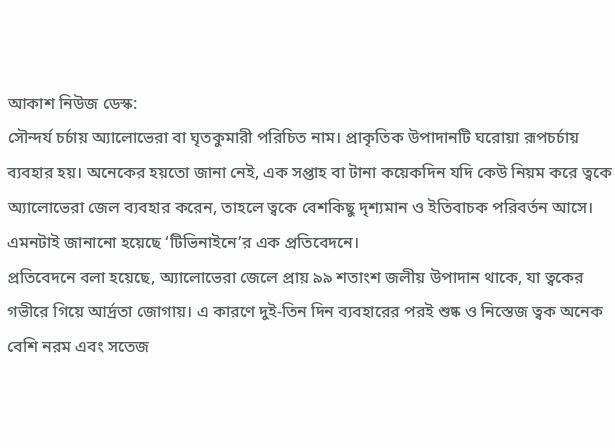আকাশ নিউজ ডেস্ক:
সৌন্দর্য চর্চায় অ্যালোভেরা বা ঘৃতকুমারী পরিচিত নাম। প্রাকৃতিক উপাদানটি ঘরোয়া রূপচর্চায় ব্যবহার হয়। অনেকের হয়তো জানা নেই, এক সপ্তাহ বা টানা কয়েকদিন যদি কেউ নিয়ম করে ত্বকে অ্যালোভেরা জেল ব্যবহার করেন, তাহলে ত্বকে বেশকিছু দৃশ্যমান ও ইতিবাচক পরিবর্তন আসে। এমনটাই জানানো হয়েছে ‘টিভিনাইনে’র এক প্রতিবেদনে।
প্রতিবেদনে বলা হয়েছে, অ্যালোভেরা জেলে প্রায় ৯৯ শতাংশ জলীয় উপাদান থাকে, যা ত্বকের গভীরে গিয়ে আর্দ্রতা জোগায়। এ কারণে দুই-তিন দিন ব্যবহারের পরই শুষ্ক ও নিস্তেজ ত্বক অনেক বেশি নরম এবং সতেজ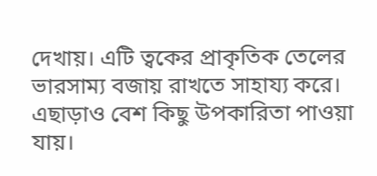দেখায়। এটি ত্বকের প্রাকৃতিক তেলের ভারসাম্য বজায় রাখতে সাহায্য করে। এছাড়াও বেশ কিছু উপকারিতা পাওয়া যায়।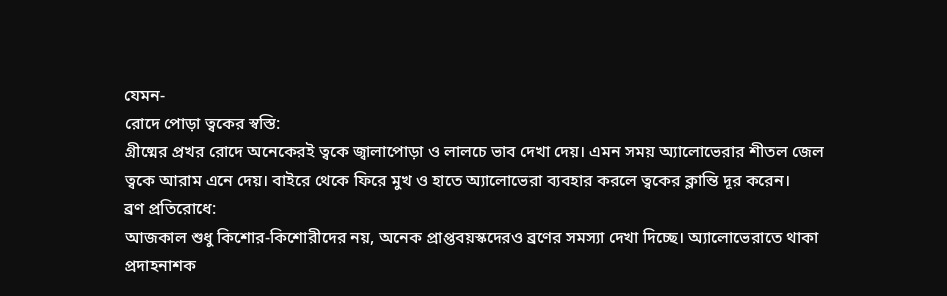যেমন-
রোদে পোড়া ত্বকের স্বস্তি:
গ্রীষ্মের প্রখর রোদে অনেকেরই ত্বকে জ্বালাপোড়া ও লালচে ভাব দেখা দেয়। এমন সময় অ্যালোভেরার শীতল জেল ত্বকে আরাম এনে দেয়। বাইরে থেকে ফিরে মুখ ও হাতে অ্যালোভেরা ব্যবহার করলে ত্বকের ক্লান্তি দূর করেন।
ব্রণ প্রতিরোধে:
আজকাল শুধু কিশোর-কিশোরীদের নয়, অনেক প্রাপ্তবয়স্কদেরও ব্রণের সমস্যা দেখা দিচ্ছে। অ্যালোভেরাতে থাকা প্রদাহনাশক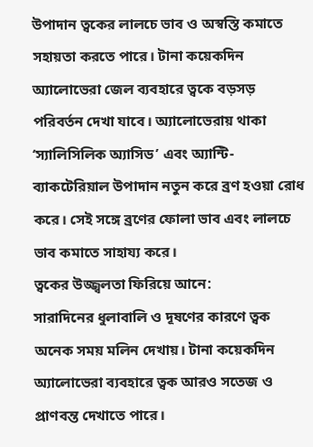উপাদান ত্বকের লালচে ভাব ও অস্বস্তি কমাতে সহায়তা করতে পারে। টানা কয়েকদিন অ্যালোভেরা জেল ব্যবহারে ত্বকে বড়সড় পরিবর্তন দেখা যাবে। অ্যালোভেরায় থাকা ‘স্যালিসিলিক অ্যাসিড’ এবং অ্যান্টি-ব্যাকটেরিয়াল উপাদান নতুন করে ব্রণ হওয়া রোধ করে। সেই সঙ্গে ব্রণের ফোলা ভাব এবং লালচে ভাব কমাতে সাহায্য করে।
ত্বকের উজ্জ্বলতা ফিরিয়ে আনে:
সারাদিনের ধুলাবালি ও দূষণের কারণে ত্বক অনেক সময় মলিন দেখায়। টানা কয়েকদিন অ্যালোভেরা ব্যবহারে ত্বক আরও সতেজ ও প্রাণবন্ত দেখাতে পারে।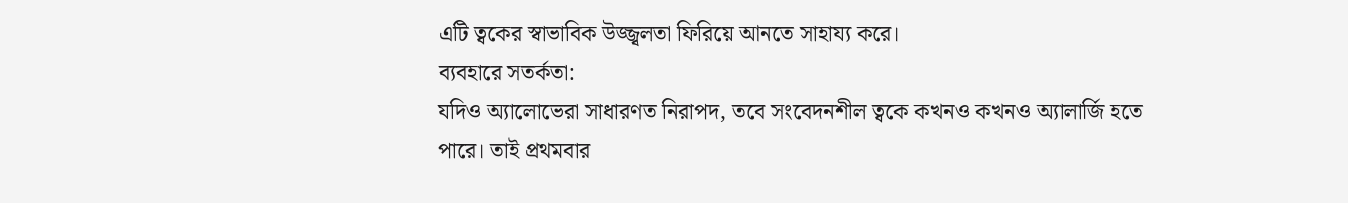এটি ত্বকের স্বাভাবিক উজ্জ্বলতা ফিরিয়ে আনতে সাহায্য করে।
ব্যবহারে সতর্কতা:
যদিও অ্যালোভেরা সাধারণত নিরাপদ, তবে সংবেদনশীল ত্বকে কখনও কখনও অ্যালার্জি হতে পারে। তাই প্রথমবার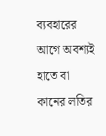ব্যবহারের আগে অবশ্যই হাতে বা কানের লতির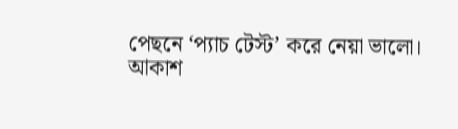পেছনে ‘প্যাচ টেস্ট’ করে নেয়া ভালো।
আকাশ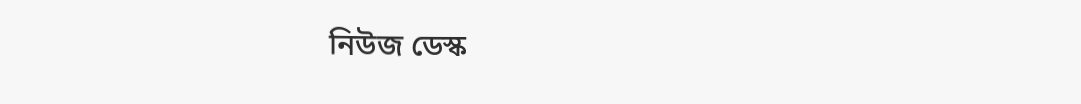নিউজ ডেস্ক